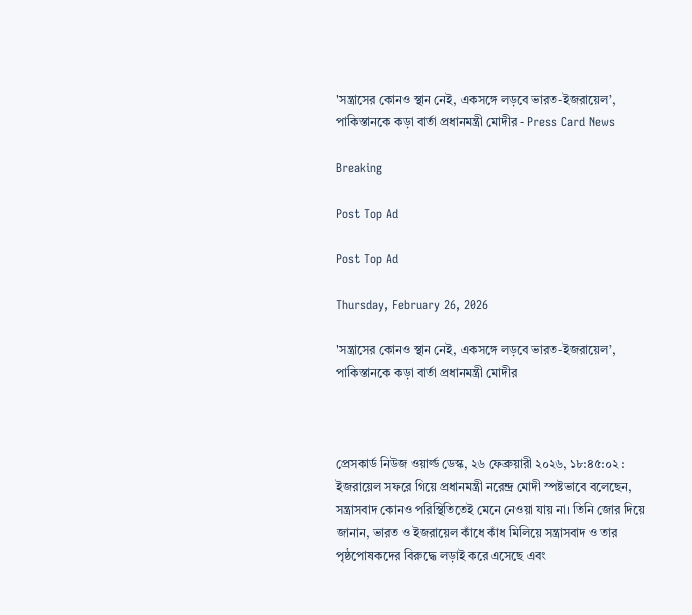'সন্ত্রাসের কোনও স্থান নেই, একসঙ্গে লড়বে ভারত-ইজরায়েল’, পাকিস্তানকে কড়া বার্তা প্রধানমন্ত্রী মোদীর - Press Card News

Breaking

Post Top Ad

Post Top Ad

Thursday, February 26, 2026

'সন্ত্রাসের কোনও স্থান নেই, একসঙ্গে লড়বে ভারত-ইজরায়েল’, পাকিস্তানকে কড়া বার্তা প্রধানমন্ত্রী মোদীর



প্রেসকার্ড নিউজ ওয়ার্ল্ড ডেস্ক, ২৬ ফেব্রুয়ারী ২০২৬, ১৮:৪৫:০২ : ইজরায়েল সফরে গিয়ে প্রধানমন্ত্রী নরেন্দ্র মোদী স্পষ্টভাবে বলেছেন, সন্ত্রাসবাদ কোনও পরিস্থিতিতেই মেনে নেওয়া যায় না। তিনি জোর দিয়ে জানান, ভারত ও ইজরায়েল কাঁধে কাঁধ মিলিয়ে সন্ত্রাসবাদ ও তার পৃষ্ঠপোষকদের বিরুদ্ধে লড়াই করে এসেছে এবং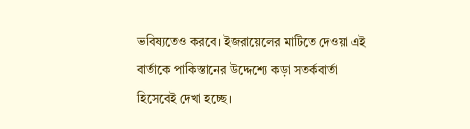ভবিষ্যতেও করবে। ইজরায়েলের মাটিতে দেওয়া এই বার্তাকে পাকিস্তানের উদ্দেশ্যে কড়া সতর্কবার্তা হিসেবেই দেখা হচ্ছে।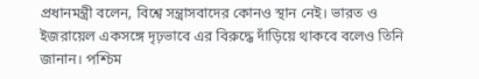প্রধানমন্ত্রী বলেন, বিশ্বে সন্ত্রাসবাদের কোনও স্থান নেই। ভারত ও ইজরায়েল একসঙ্গে দৃঢ়ভাবে এর বিরুদ্ধে দাঁড়িয়ে থাকবে বলেও তিনি জানান। পশ্চিম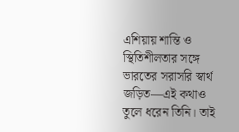এশিয়ায় শান্তি ও স্থিতিশীলতার সঙ্গে ভারতের সরাসরি স্বার্থ জড়িত—এই কথাও তুলে ধরেন তিনি। তাই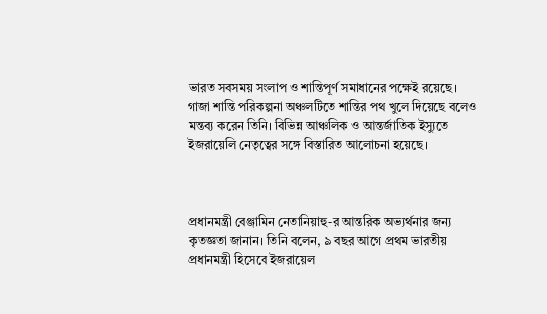ভারত সবসময় সংলাপ ও শান্তিপূর্ণ সমাধানের পক্ষেই রয়েছে। গাজা শান্তি পরিকল্পনা অঞ্চলটিতে শান্তির পথ খুলে দিয়েছে বলেও মন্তব্য করেন তিনি। বিভিন্ন আঞ্চলিক ও আন্তর্জাতিক ইস্যুতে ইজরায়েলি নেতৃত্বের সঙ্গে বিস্তারিত আলোচনা হয়েছে।



প্রধানমন্ত্রী বেঞ্জামিন নেতানিয়াহু-র আন্তরিক অভ্যর্থনার জন্য কৃতজ্ঞতা জানান। তিনি বলেন, ৯ বছর আগে প্রথম ভারতীয় প্রধানমন্ত্রী হিসেবে ইজরায়েল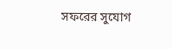সফরের সুযোগ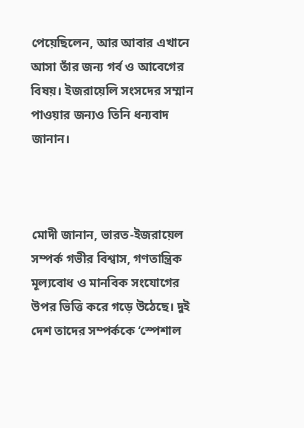পেয়েছিলেন, আর আবার এখানে আসা তাঁর জন্য গর্ব ও আবেগের বিষয়। ইজরায়েলি সংসদের সম্মান পাওয়ার জন্যও তিনি ধন্যবাদ জানান।



মোদী জানান, ভারত-ইজরায়েল সম্পর্ক গভীর বিশ্বাস, গণতান্ত্রিক মূল্যবোধ ও মানবিক সংযোগের উপর ভিত্তি করে গড়ে উঠেছে। দুই দেশ তাদের সম্পর্ককে ‘স্পেশাল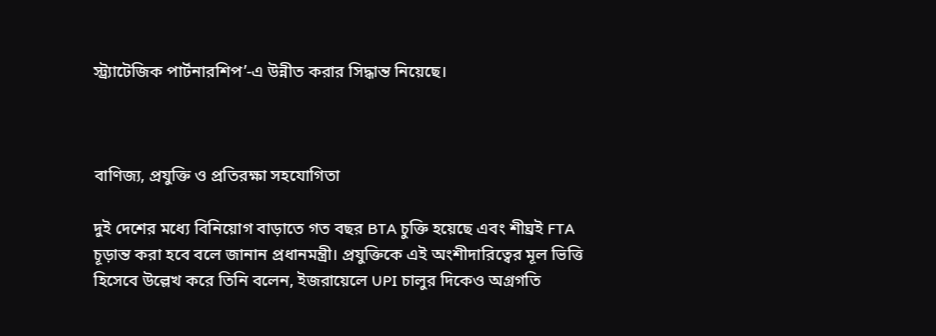স্ট্র্যাটেজিক পার্টনারশিপ’-এ উন্নীত করার সিদ্ধান্ত নিয়েছে।



বাণিজ্য, প্রযুক্তি ও প্রতিরক্ষা সহযোগিতা

দুই দেশের মধ্যে বিনিয়োগ বাড়াতে গত বছর BTA চুক্তি হয়েছে এবং শীঘ্রই FTA চূড়ান্ত করা হবে বলে জানান প্রধানমন্ত্রী। প্রযুক্তিকে এই অংশীদারিত্বের মূল ভিত্তি হিসেবে উল্লেখ করে তিনি বলেন, ইজরায়েলে UPI চালুর দিকেও অগ্রগতি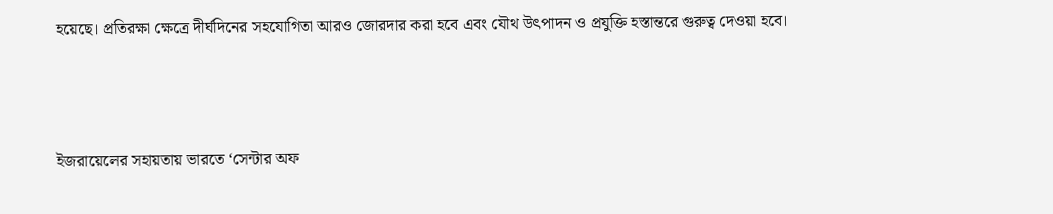হয়েছে। প্রতিরক্ষা ক্ষেত্রে দীর্ঘদিনের সহযোগিতা আরও জোরদার করা হবে এবং যৌথ উৎপাদন ও প্রযুক্তি হস্তান্তরে গুরুত্ব দেওয়া হবে।



ইজরায়েলের সহায়তায় ভারতে ‘সেন্টার অফ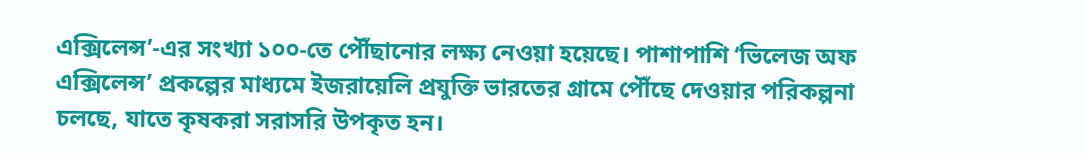এক্সিলেন্স’-এর সংখ্যা ১০০-তে পৌঁছানোর লক্ষ্য নেওয়া হয়েছে। পাশাপাশি ‘ভিলেজ অফ এক্সিলেন্স’ প্রকল্পের মাধ্যমে ইজরায়েলি প্রযুক্তি ভারতের গ্রামে পৌঁছে দেওয়ার পরিকল্পনা চলছে, যাতে কৃষকরা সরাসরি উপকৃত হন।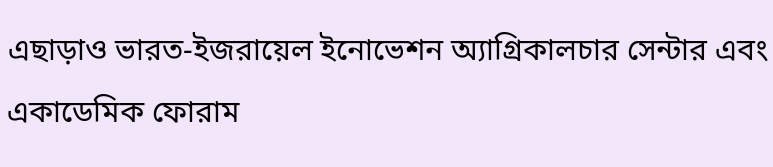এছাড়াও ভারত-ইজরায়েল ইনোভেশন অ্যাগ্রিকালচার সেন্টার এবং একাডেমিক ফোরাম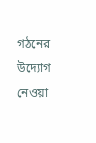গঠনের উদ্যোগ নেওয়া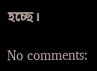হচ্ছে।

No comments: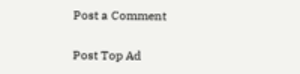Post a Comment

Post Top Ad